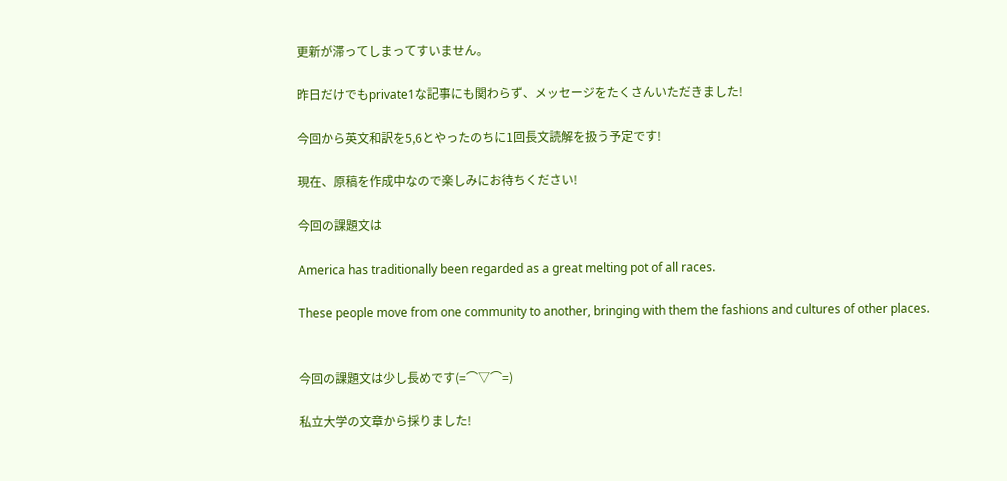更新が滞ってしまってすいません。

昨日だけでもprivate1な記事にも関わらず、メッセージをたくさんいただきました!

今回から英文和訳を5,6とやったのちに1回長文読解を扱う予定です!

現在、原稿を作成中なので楽しみにお待ちください!

今回の課題文は

America has traditionally been regarded as a great melting pot of all races.

These people move from one community to another, bringing with them the fashions and cultures of other places.


今回の課題文は少し長めです(=⌒▽⌒=)

私立大学の文章から採りました!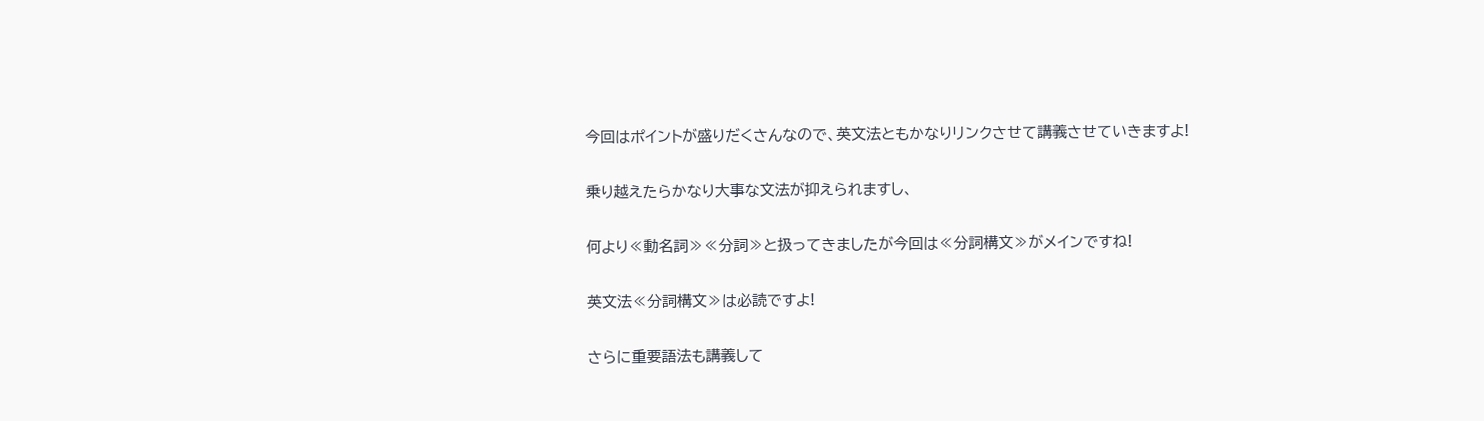今回はポイントが盛りだくさんなので、英文法ともかなりリンクさせて講義させていきますよ!

乗り越えたらかなり大事な文法が抑えられますし、

何より≪動名詞≫≪分詞≫と扱ってきましたが今回は≪分詞構文≫がメインですね!

英文法≪分詞構文≫は必読ですよ!

さらに重要語法も講義して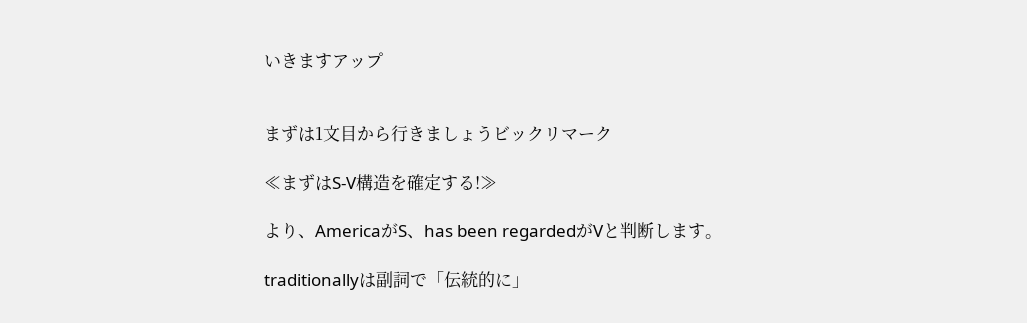いきますアップ


まずは1文目から行きましょうビックリマーク

≪まずはS-V構造を確定する!≫

より、AmericaがS、has been regardedがVと判断します。

traditionallyは副詞で「伝統的に」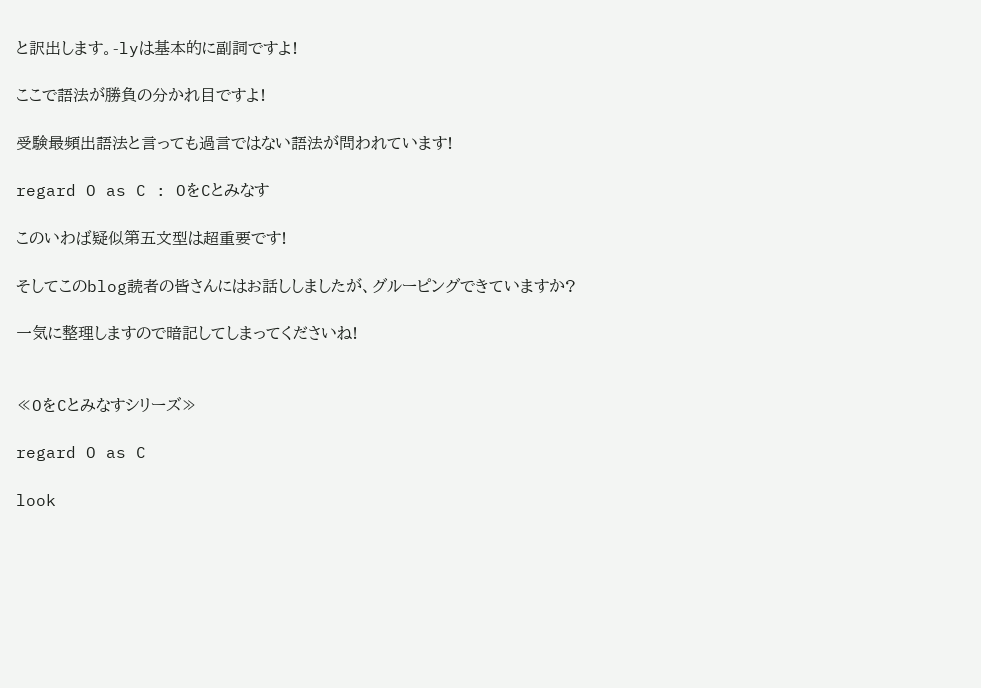と訳出します。-lyは基本的に副詞ですよ!

ここで語法が勝負の分かれ目ですよ!

受験最頻出語法と言っても過言ではない語法が問われています!

regard O as C : OをCとみなす

このいわば疑似第五文型は超重要です!

そしてこのblog読者の皆さんにはお話ししましたが、グルーピングできていますか?

一気に整理しますので暗記してしまってくださいね!


≪OをCとみなすシリーズ≫

regard O as C

look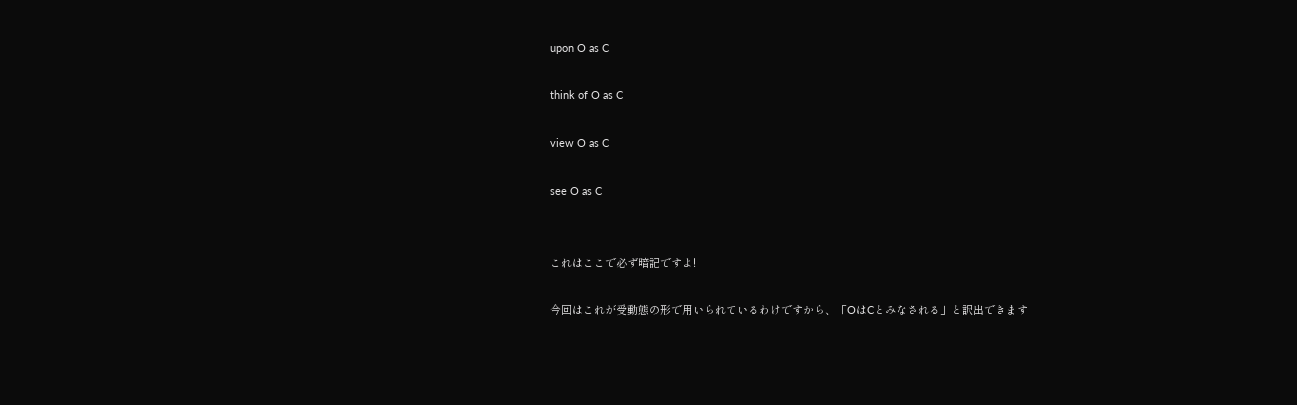upon O as C

think of O as C

view O as C

see O as C


これはここで必ず暗記ですよ!

今回はこれが受動態の形で用いられているわけですから、「OはCとみなされる」と訳出できます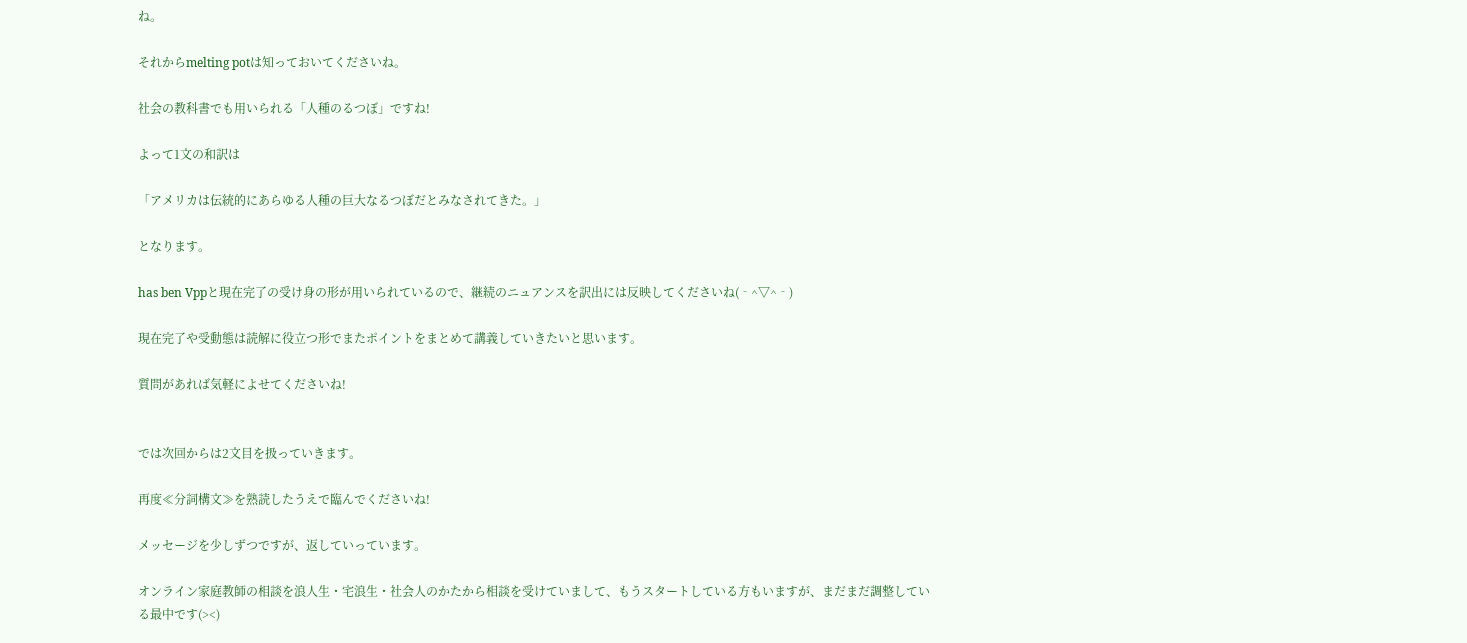ね。

それからmelting potは知っておいてくださいね。

社会の教科書でも用いられる「人種のるつぼ」ですね!

よって1文の和訳は

「アメリカは伝統的にあらゆる人種の巨大なるつぼだとみなされてきた。」

となります。

has ben Vppと現在完了の受け身の形が用いられているので、継続のニュアンスを訳出には反映してくださいね(‐^▽^‐)

現在完了や受動態は読解に役立つ形でまたポイントをまとめて講義していきたいと思います。

質問があれば気軽によせてくださいね!


では次回からは2文目を扱っていきます。

再度≪分詞構文≫を熟読したうえで臨んでくださいね!

メッセージを少しずつですが、返していっています。

オンライン家庭教師の相談を浪人生・宅浪生・社会人のかたから相談を受けていまして、もうスタートしている方もいますが、まだまだ調整している最中です(><)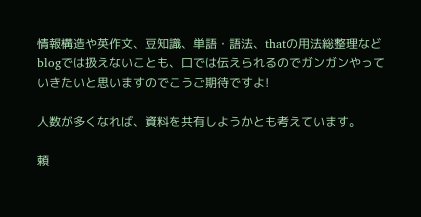情報構造や英作文、豆知識、単語・語法、thatの用法総整理などblogでは扱えないことも、口では伝えられるのでガンガンやっていきたいと思いますのでこうご期待ですよ!

人数が多くなれば、資料を共有しようかとも考えています。

頼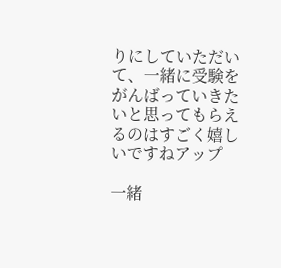りにしていただいて、一緒に受験をがんばっていきたいと思ってもらえるのはすごく嬉しいですねアップ

一緒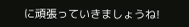に頑張っていきましょうね!